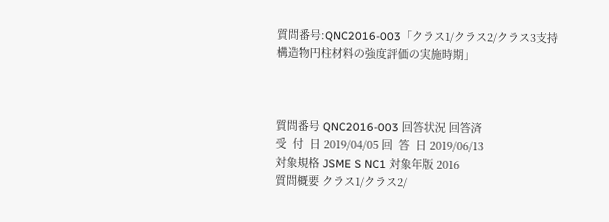質問番号:QNC2016-003「クラス1/クラス2/クラス3支持構造物円柱材料の強度評価の実施時期」



質問番号 QNC2016-003 回答状況 回答済
受  付  日 2019/04/05 回  答  日 2019/06/13
対象規格 JSME S NC1 対象年版 2016
質問概要 クラス1/クラス2/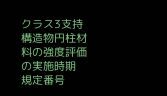クラス3支持構造物円柱材料の強度評価の実施時期
規定番号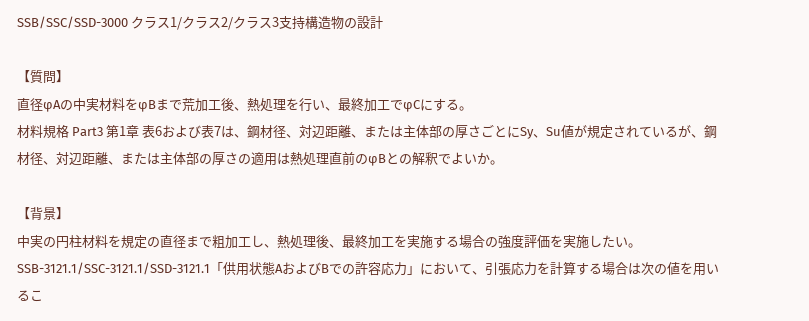SSB/SSC/SSD-3000 クラス1/クラス2/クラス3支持構造物の設計

【質問】
直径φAの中実材料をφBまで荒加工後、熱処理を行い、最終加工でφCにする。
材料規格 Part3 第1章 表6および表7は、鋼材径、対辺距離、または主体部の厚さごとにSy、Su値が規定されているが、鋼材径、対辺距離、または主体部の厚さの適用は熱処理直前のφBとの解釈でよいか。

【背景】
中実の円柱材料を規定の直径まで粗加工し、熱処理後、最終加工を実施する場合の強度評価を実施したい。
SSB-3121.1/SSC-3121.1/SSD-3121.1「供用状態AおよびBでの許容応力」において、引張応力を計算する場合は次の値を用いるこ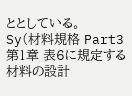ととしている。
Sy(材料規格 Part3 第1章 表6に規定する材料の設計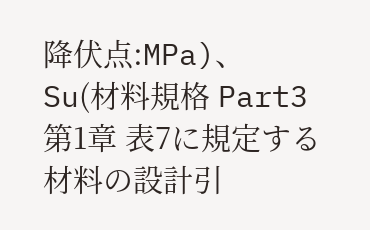降伏点:MPa)、
Su(材料規格 Part3 第1章 表7に規定する材料の設計引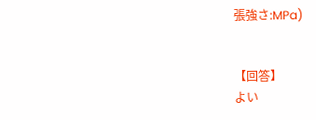張強さ:MPa)


【回答】
よい